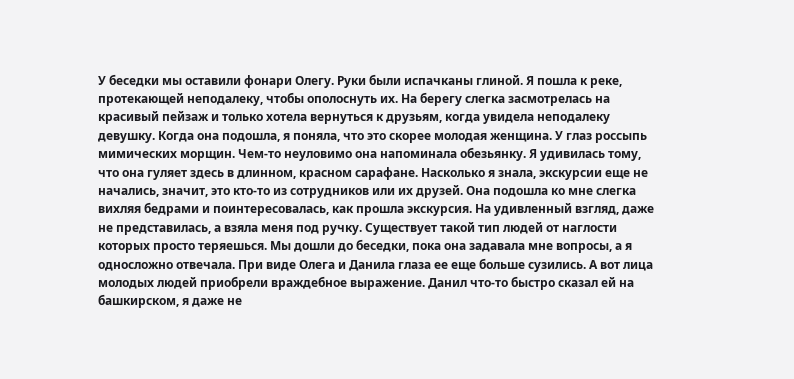У беседки мы оставили фонари Олегу. Руки были испачканы глиной. Я пошла к реке, протекающей неподалеку, чтобы ополоснуть их. На берегу слегка засмотрелась на красивый пейзаж и только хотела вернуться к друзьям, когда увидела неподалеку девушку. Когда она подошла, я поняла, что это скорее молодая женщина. У глаз россыпь мимических морщин. Чем-то неуловимо она напоминала обезьянку. Я удивилась тому, что она гуляет здесь в длинном, красном сарафане. Насколько я знала, экскурсии еще не начались, значит, это кто-то из сотрудников или их друзей. Она подошла ко мне слегка вихляя бедрами и поинтересовалась, как прошла экскурсия. На удивленный взгляд, даже не представилась, а взяла меня под ручку. Существует такой тип людей от наглости которых просто теряешься. Мы дошли до беседки, пока она задавала мне вопросы, а я односложно отвечала. При виде Олега и Данила глаза ее еще больше сузились. А вот лица молодых людей приобрели враждебное выражение. Данил что-то быстро сказал ей на башкирском, я даже не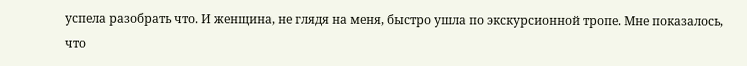успела разобрать что. И женщина, не глядя на меня, быстро ушла по экскурсионной тропе. Мне показалось, что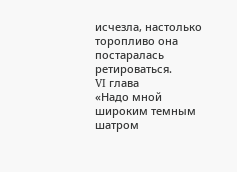исчезла, настолько торопливо она постаралась ретироваться.
VI глава
«Надо мной широким темным шатром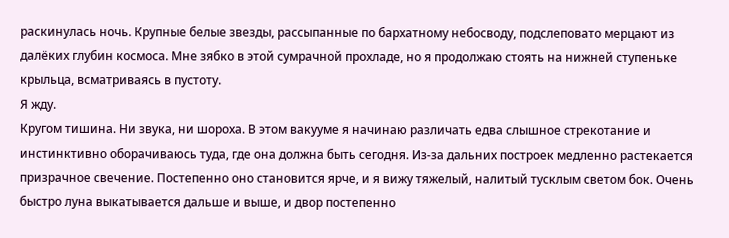раскинулась ночь. Крупные белые звезды, рассыпанные по бархатному небосводу, подслеповато мерцают из далёких глубин космоса. Мне зябко в этой сумрачной прохладе, но я продолжаю стоять на нижней ступеньке крыльца, всматриваясь в пустоту.
Я жду.
Кругом тишина. Ни звука, ни шороха. В этом вакууме я начинаю различать едва слышное стрекотание и инстинктивно оборачиваюсь туда, где она должна быть сегодня. Из-за дальних построек медленно растекается призрачное свечение. Постепенно оно становится ярче, и я вижу тяжелый, налитый тусклым светом бок. Очень быстро луна выкатывается дальше и выше, и двор постепенно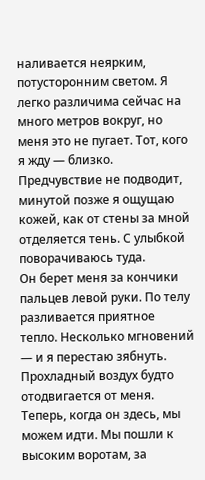наливается неярким, потусторонним светом. Я легко различима сейчас на много метров вокруг, но меня это не пугает. Тот, кого я жду — близко. Предчувствие не подводит, минутой позже я ощущаю кожей, как от стены за мной отделяется тень. С улыбкой поворачиваюсь туда.
Он берет меня за кончики пальцев левой руки. По телу разливается приятное тепло. Несколько мгновений — и я перестаю зябнуть. Прохладный воздух будто отодвигается от меня.
Теперь, когда он здесь, мы можем идти. Мы пошли к высоким воротам, за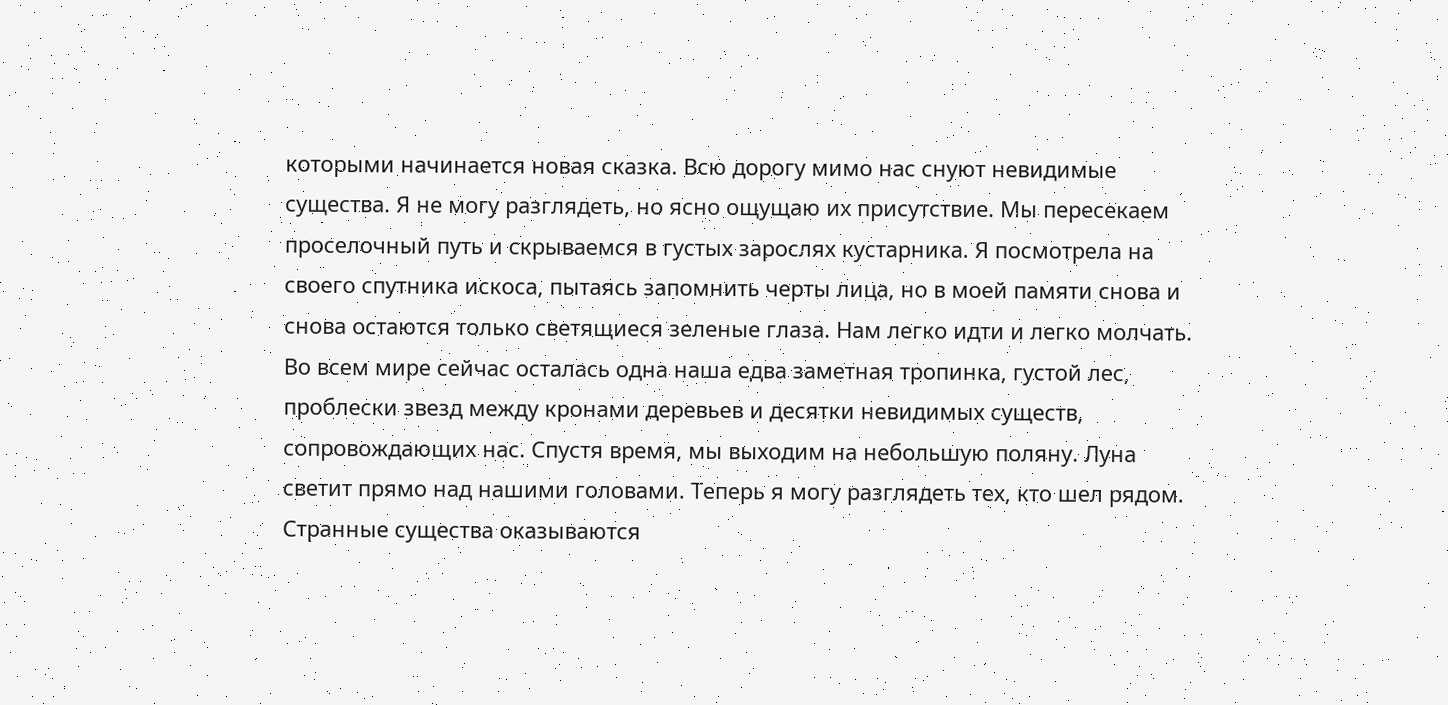которыми начинается новая сказка. Всю дорогу мимо нас снуют невидимые существа. Я не могу разглядеть, но ясно ощущаю их присутствие. Мы пересекаем проселочный путь и скрываемся в густых зарослях кустарника. Я посмотрела на своего спутника искоса, пытаясь запомнить черты лица, но в моей памяти снова и снова остаются только светящиеся зеленые глаза. Нам легко идти и легко молчать. Во всем мире сейчас осталась одна наша едва заметная тропинка, густой лес, проблески звезд между кронами деревьев и десятки невидимых существ, сопровождающих нас. Спустя время, мы выходим на небольшую поляну. Луна светит прямо над нашими головами. Теперь я могу разглядеть тех, кто шел рядом. Странные существа оказываются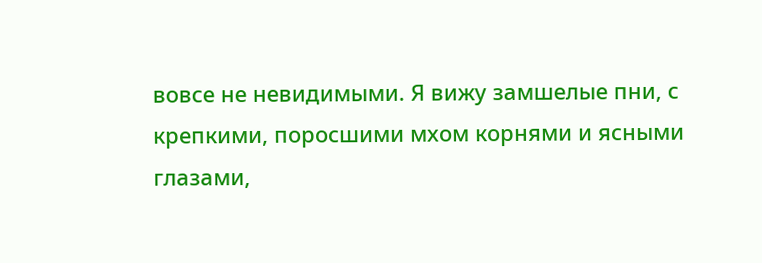вовсе не невидимыми. Я вижу замшелые пни, с крепкими, поросшими мхом корнями и ясными глазами,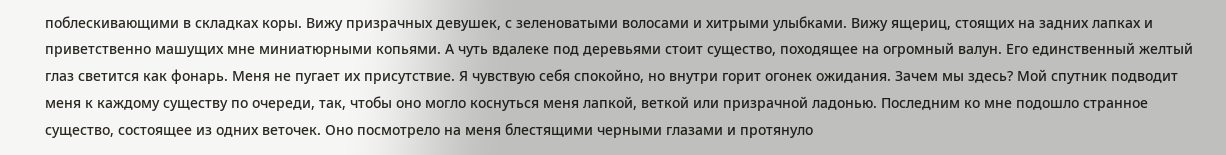поблескивающими в складках коры. Вижу призрачных девушек, с зеленоватыми волосами и хитрыми улыбками. Вижу ящериц, стоящих на задних лапках и приветственно машущих мне миниатюрными копьями. А чуть вдалеке под деревьями стоит существо, походящее на огромный валун. Его единственный желтый глаз светится как фонарь. Меня не пугает их присутствие. Я чувствую себя спокойно, но внутри горит огонек ожидания. Зачем мы здесь? Мой спутник подводит меня к каждому существу по очереди, так, чтобы оно могло коснуться меня лапкой, веткой или призрачной ладонью. Последним ко мне подошло странное существо, состоящее из одних веточек. Оно посмотрело на меня блестящими черными глазами и протянуло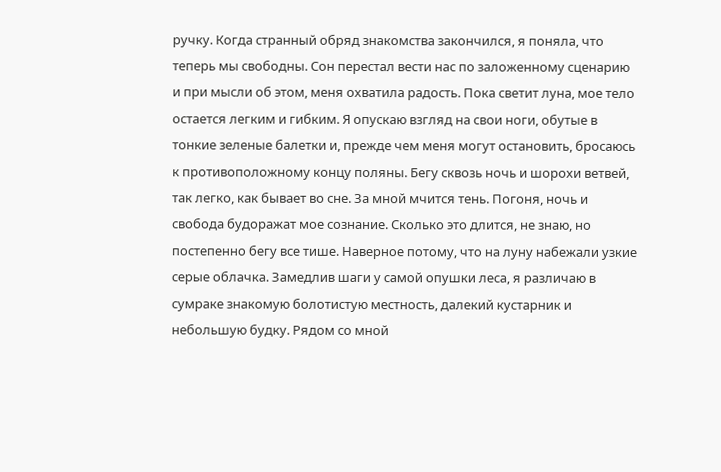ручку. Когда странный обряд знакомства закончился, я поняла, что теперь мы свободны. Сон перестал вести нас по заложенному сценарию и при мысли об этом, меня охватила радость. Пока светит луна, мое тело остается легким и гибким. Я опускаю взгляд на свои ноги, обутые в тонкие зеленые балетки и, прежде чем меня могут остановить, бросаюсь к противоположному концу поляны. Бегу сквозь ночь и шорохи ветвей, так легко, как бывает во сне. За мной мчится тень. Погоня, ночь и свобода будоражат мое сознание. Сколько это длится, не знаю, но постепенно бегу все тише. Наверное потому, что на луну набежали узкие серые облачка. Замедлив шаги у самой опушки леса, я различаю в сумраке знакомую болотистую местность, далекий кустарник и небольшую будку. Рядом со мной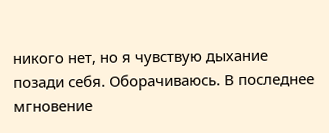никого нет, но я чувствую дыхание позади себя. Оборачиваюсь. В последнее мгновение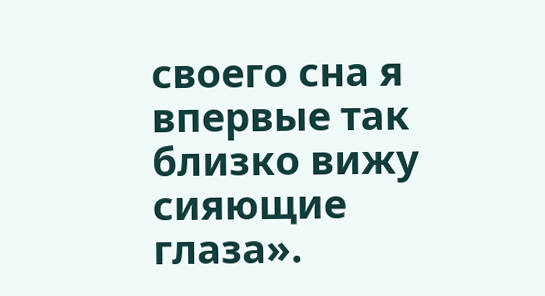своего сна я впервые так близко вижу сияющие глаза».